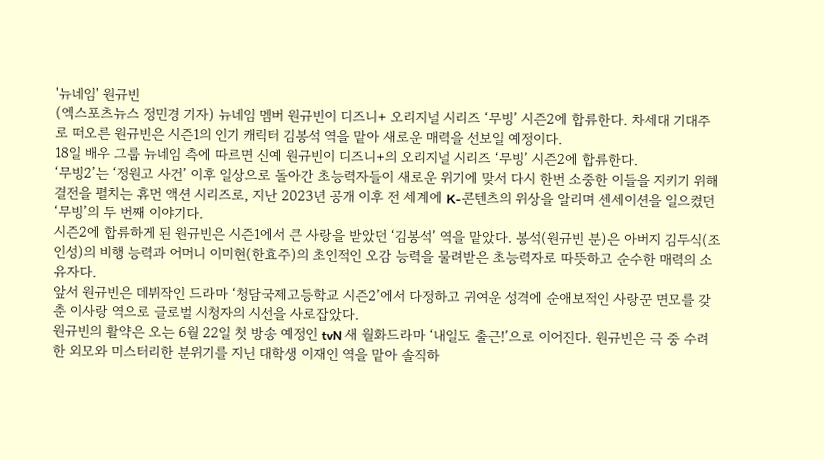'뉴네임' 원규빈
(엑스포츠뉴스 정민경 기자) 뉴네임 멤버 원규빈이 디즈니+ 오리지널 시리즈 ‘무빙’ 시즌2에 합류한다. 차세대 기대주로 떠오른 원규빈은 시즌1의 인기 캐릭터 김봉석 역을 맡아 새로운 매력을 선보일 예정이다.
18일 배우 그룹 뉴네임 측에 따르면 신예 원규빈이 디즈니+의 오리지널 시리즈 ‘무빙’ 시즌2에 합류한다.
‘무빙2’는 ‘정원고 사건’ 이후 일상으로 돌아간 초능력자들이 새로운 위기에 맞서 다시 한번 소중한 이들을 지키기 위해 결전을 펼치는 휴먼 액션 시리즈로, 지난 2023년 공개 이후 전 세계에 K-콘텐츠의 위상을 알리며 센세이션을 일으켰던 ‘무빙’의 두 번째 이야기다.
시즌2에 합류하게 된 원규빈은 시즌1에서 큰 사랑을 받았던 ‘김봉석’ 역을 맡았다. 봉석(원규빈 분)은 아버지 김두식(조인성)의 비행 능력과 어머니 이미현(한효주)의 초인적인 오감 능력을 물려받은 초능력자로 따뜻하고 순수한 매력의 소유자다.
앞서 원규빈은 데뷔작인 드라마 ‘청담국제고등학교 시즌2’에서 다정하고 귀여운 성격에 순애보적인 사랑꾼 면모를 갖춘 이사랑 역으로 글로벌 시청자의 시선을 사로잡았다.
원규빈의 활약은 오는 6월 22일 첫 방송 예정인 tvN 새 월화드라마 ‘내일도 출근!’으로 이어진다. 원규빈은 극 중 수려한 외모와 미스터리한 분위기를 지닌 대학생 이재인 역을 맡아 솔직하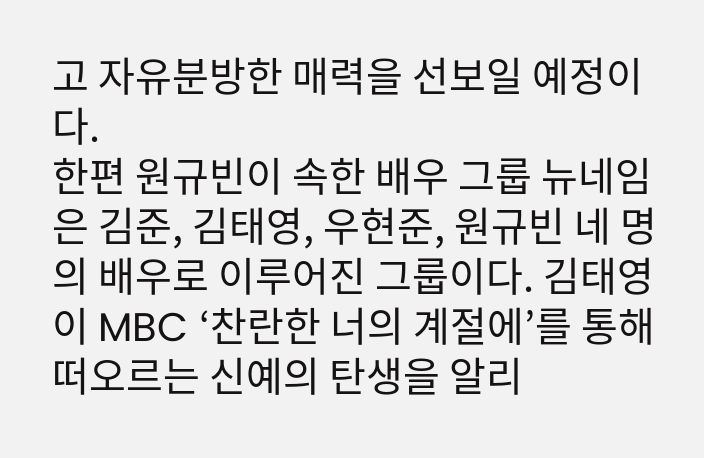고 자유분방한 매력을 선보일 예정이다.
한편 원규빈이 속한 배우 그룹 뉴네임은 김준, 김태영, 우현준, 원규빈 네 명의 배우로 이루어진 그룹이다. 김태영이 MBC ‘찬란한 너의 계절에’를 통해 떠오르는 신예의 탄생을 알리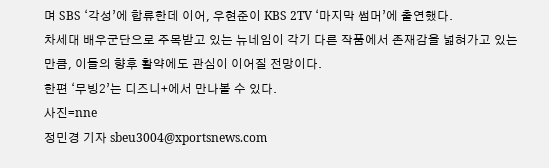며 SBS ‘각성’에 합류한데 이어, 우현준이 KBS 2TV ‘마지막 썸머’에 출연했다.
차세대 배우군단으로 주목받고 있는 뉴네임이 각기 다른 작품에서 존재감을 넓혀가고 있는 만큼, 이들의 향후 활약에도 관심이 이어질 전망이다.
한편 ‘무빙2’는 디즈니+에서 만나볼 수 있다.
사진=nne
정민경 기자 sbeu3004@xportsnews.com